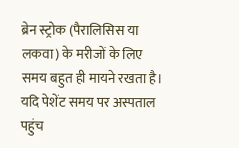ब्रेन स्ट्रोक (पैरालिसिस या लकवा) के मरीजों के लिए समय बहुत ही मायने रखता है। यदि पेशेंट समय पर अस्पताल पहुंच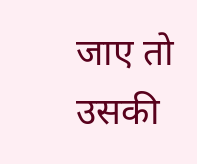जाए तो उसकी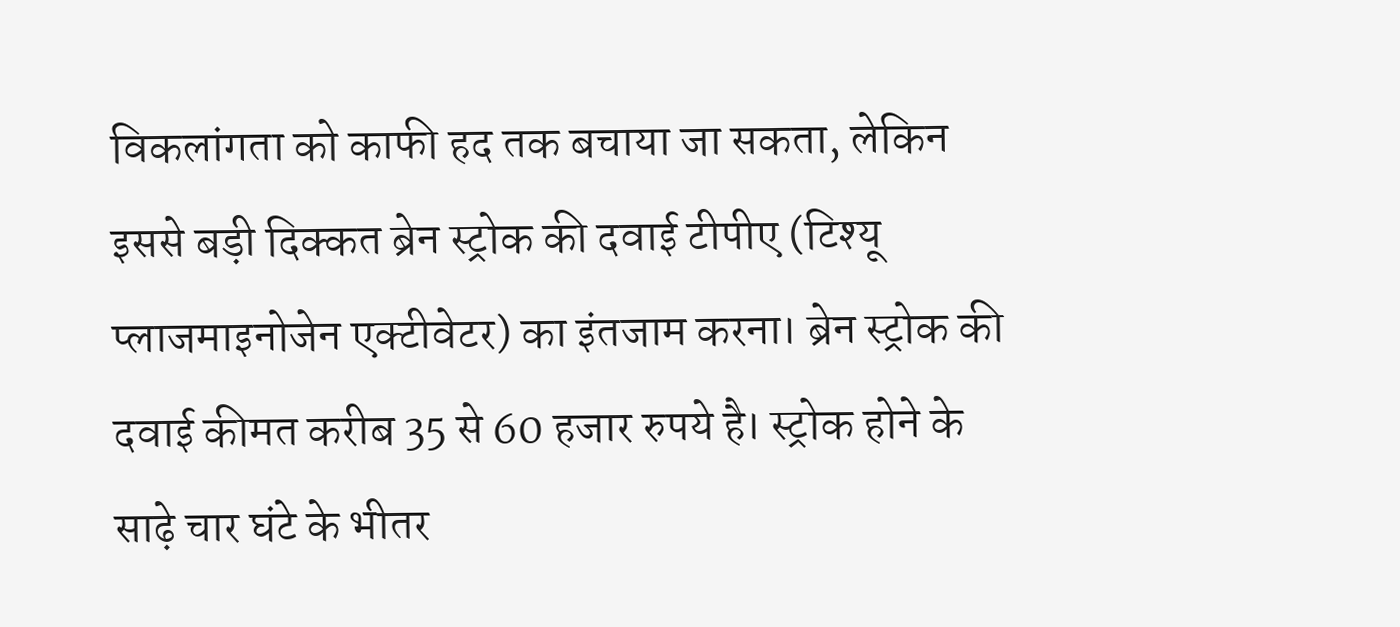विकलांगता को काफी हद तक बचाया जा सकता, लेकिन इससे बड़ी दिक्कत ब्रेन स्ट्रोक की दवाई टीपीए (टिश्यू प्लाजमाइनोजेन एक्टीवेटर) का इंतजाम करना। ब्रेन स्ट्रोक की दवाई कीमत करीब 35 से 60 हजार रुपये है। स्ट्रोक होने के साढ़े चार घंटे के भीतर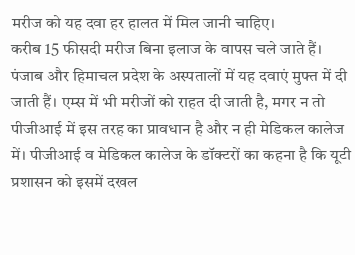मरीज को यह दवा हर हालत में मिल जानी चाहिए।
करीब 15 फीसदी मरीज बिना इलाज के वापस चले जाते हैं। पंजाब और हिमाचल प्रदेश के अस्पतालों में यह दवाएं मुफ्त में दी जाती हैं। एम्स में भी मरीजों को राहत दी जाती है, मगर न तो पीजीआई में इस तरह का प्रावधान है और न ही मेडिकल कालेज में। पीजीआई व मेडिकल कालेज के डॉक्टरों का कहना है कि यूटी प्रशासन को इसमें दखल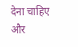देना चाहिए और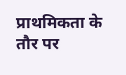प्राथमिकता के तौर पर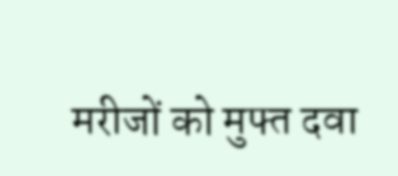मरीजों को मुफ्त दवा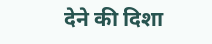देने की दिशा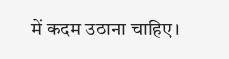में कदम उठाना चाहिए।